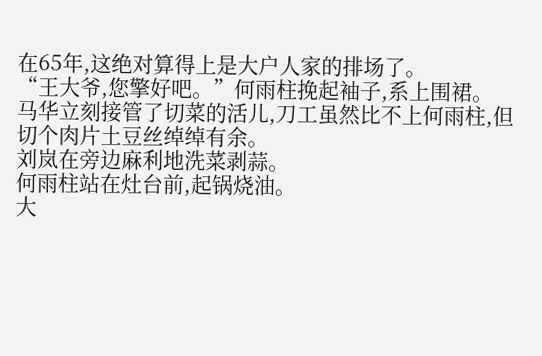在65年,这绝对算得上是大户人家的排场了。
“王大爷,您擎好吧。”何雨柱挽起袖子,系上围裙。
马华立刻接管了切菜的活儿,刀工虽然比不上何雨柱,但切个肉片土豆丝绰绰有余。
刘岚在旁边麻利地洗菜剥蒜。
何雨柱站在灶台前,起锅烧油。
大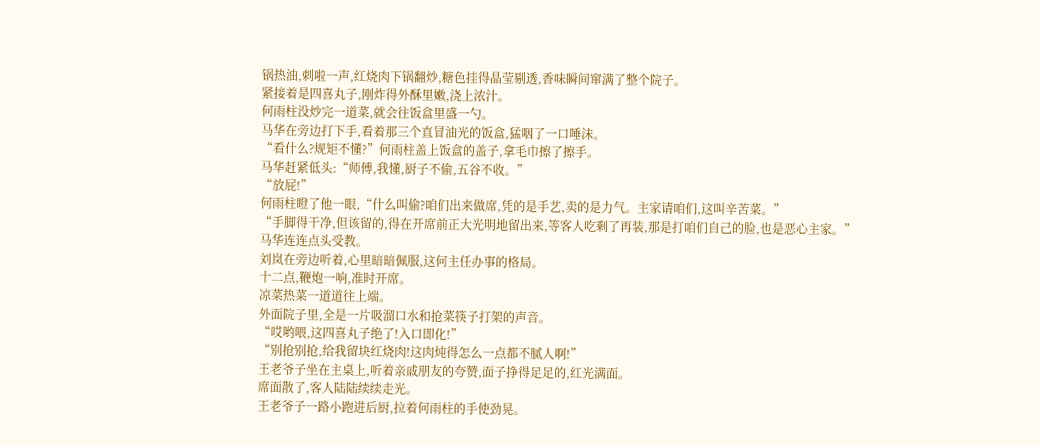锅热油,刺啦一声,红烧肉下锅翻炒,糖色挂得晶莹剔透,香味瞬间窜满了整个院子。
紧接着是四喜丸子,刚炸得外酥里嫩,浇上浓汁。
何雨柱没炒完一道菜,就会往饭盒里盛一勺。
马华在旁边打下手,看着那三个直冒油光的饭盒,猛咽了一口唾沫。
“看什么?规矩不懂?”何雨柱盖上饭盒的盖子,拿毛巾擦了擦手。
马华赶紧低头:“师傅,我懂,厨子不偷,五谷不收。”
“放屁!”
何雨柱瞪了他一眼,“什么叫偷?咱们出来做席,凭的是手艺,卖的是力气。主家请咱们,这叫辛苦菜。”
“手脚得干净,但该留的,得在开席前正大光明地留出来,等客人吃剩了再装,那是打咱们自己的脸,也是恶心主家。”
马华连连点头受教。
刘岚在旁边听着,心里暗暗佩服,这何主任办事的格局。
十二点,鞭炮一响,准时开席。
凉菜热菜一道道往上端。
外面院子里,全是一片吸溜口水和抢菜筷子打架的声音。
“哎哟喂,这四喜丸子绝了!入口即化!”
“别抢别抢,给我留块红烧肉!这肉炖得怎么一点都不腻人啊!”
王老爷子坐在主桌上,听着亲戚朋友的夸赞,面子挣得足足的,红光满面。
席面散了,客人陆陆续续走光。
王老爷子一路小跑进后厨,拉着何雨柱的手使劲晃。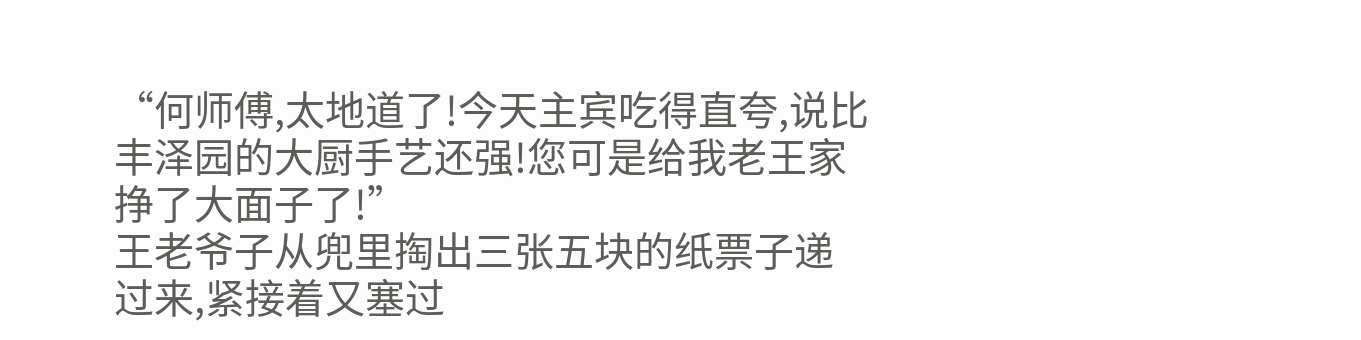“何师傅,太地道了!今天主宾吃得直夸,说比丰泽园的大厨手艺还强!您可是给我老王家挣了大面子了!”
王老爷子从兜里掏出三张五块的纸票子递过来,紧接着又塞过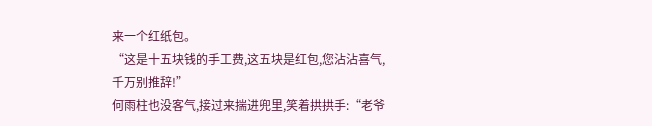来一个红纸包。
“这是十五块钱的手工费,这五块是红包,您沾沾喜气,千万别推辞!”
何雨柱也没客气,接过来揣进兜里,笑着拱拱手:“老爷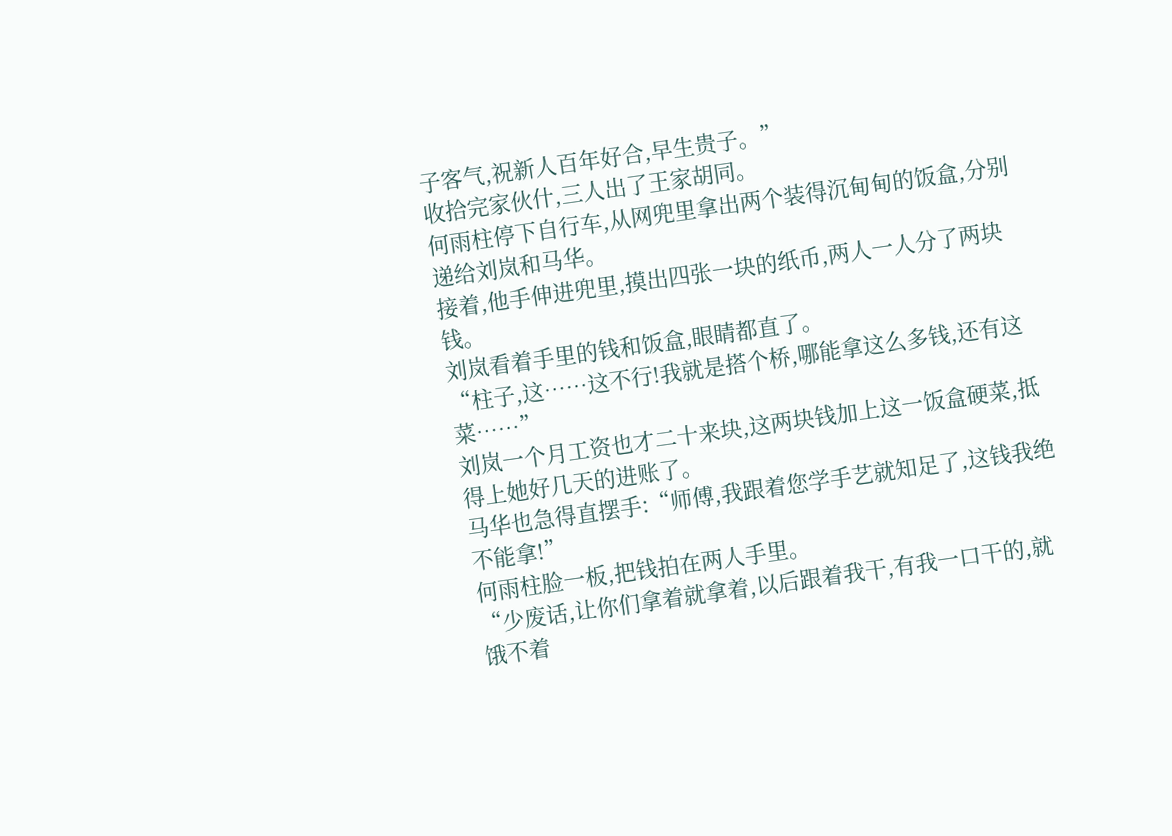子客气,祝新人百年好合,早生贵子。”
收拾完家伙什,三人出了王家胡同。
何雨柱停下自行车,从网兜里拿出两个装得沉甸甸的饭盒,分别递给刘岚和马华。
接着,他手伸进兜里,摸出四张一块的纸币,两人一人分了两块钱。
刘岚看着手里的钱和饭盒,眼睛都直了。
“柱子,这……这不行!我就是搭个桥,哪能拿这么多钱,还有这菜……”
刘岚一个月工资也才二十来块,这两块钱加上这一饭盒硬菜,抵得上她好几天的进账了。
马华也急得直摆手:“师傅,我跟着您学手艺就知足了,这钱我绝不能拿!”
何雨柱脸一板,把钱拍在两人手里。
“少废话,让你们拿着就拿着,以后跟着我干,有我一口干的,就饿不着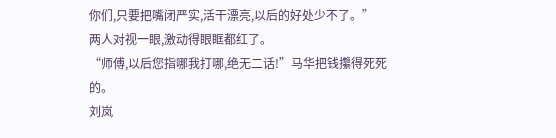你们,只要把嘴闭严实,活干漂亮,以后的好处少不了。”
两人对视一眼,激动得眼眶都红了。
“师傅,以后您指哪我打哪,绝无二话!”马华把钱攥得死死的。
刘岚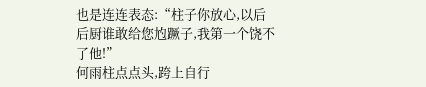也是连连表态:“柱子你放心,以后后厨谁敢给您尥蹶子,我第一个饶不了他!”
何雨柱点点头,跨上自行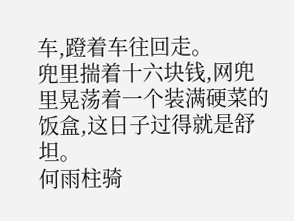车,蹬着车往回走。
兜里揣着十六块钱,网兜里晃荡着一个装满硬菜的饭盒,这日子过得就是舒坦。
何雨柱骑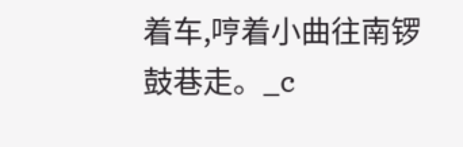着车,哼着小曲往南锣鼓巷走。_c